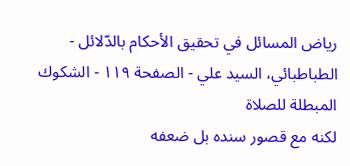رياض المسائل في تحقيق الأحكام بالدّلائل - الطباطبائي، السيد علي - الصفحة ١١٩ - الشكوك المبطلة للصلاة
لكنه مع قصور سنده بل ضعفه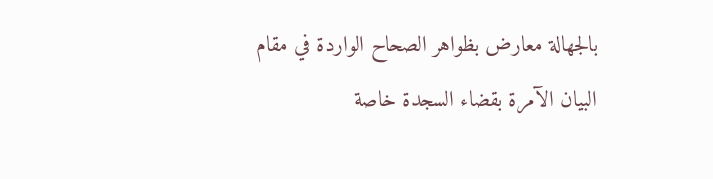بالجهالة معارض بظواهر الصحاح الواردة في مقام البيان الآمرة بقضاء السجدة خاصة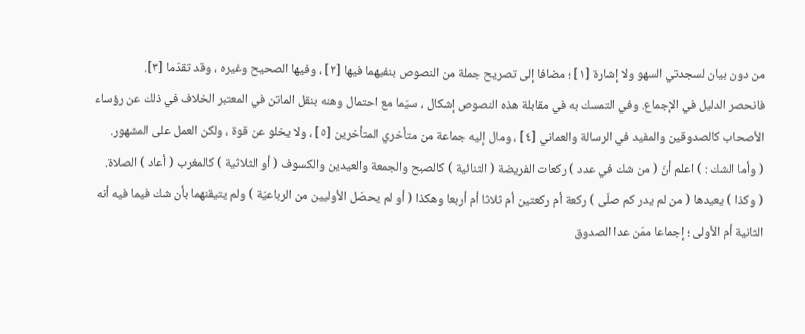من دون بيان لسجدتي السهو ولا إشارة [١] ؛ مضافا إلى تصريح جملة من النصوص بنفيهما فيها [٢] ، وفيها الصحيح وغيره ، وقد تقدّما [٣].
فانحصر الدليل في الإجماع. وفي التمسك به في مقابلة هذه النصوص إشكال ، سيّما مع احتمال وهنه بنقل الماتن في المعتبر الخلاف في ذلك عن رؤساء الأصحاب كالصدوقين والمفيد في الرسالة والعماني [٤] ، ومال إليه جماعة من متأخري المتأخرين [٥] ، ولا يخلو عن قوة ، ولكن العمل على المشهور.
( وأما الشك : ) اعلم أنّ ( من شك في عدد ) ركعات الفريضة ( الثنائية ) كالصبح والجمعة والعيدين والكسوف ( أو الثلاثية ) كالمغرب ( أعاد ) الصلاة.
( وكذا ) يعيدها ( من لم يدر كم صلّى ) ركعة أم ركعتين أم ثلاثا أم أربعا وهكذا ( أو لم يحصّل الأوليين من الرباعيّة ) ولم يتيقنهما بأن شك فيما فيه أنه الثانية أم الأولى ؛ إجماعا ممّن عدا الصدوق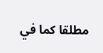مطلقا كما في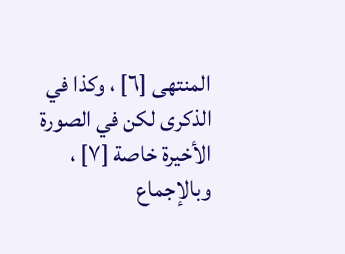المنتهى [٦] ، وكذا في الذكرى لكن في الصورة الأخيرة خاصة [٧] ، وبالإجماع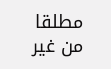مطلقا من غير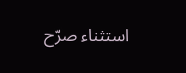استثناء صرّح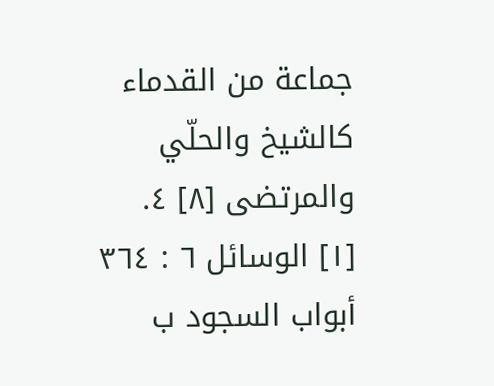جماعة من القدماء كالشيخ والحلّي والمرتضى [٨] ٤.
[١] الوسائل ٦ : ٣٦٤ أبواب السجود ب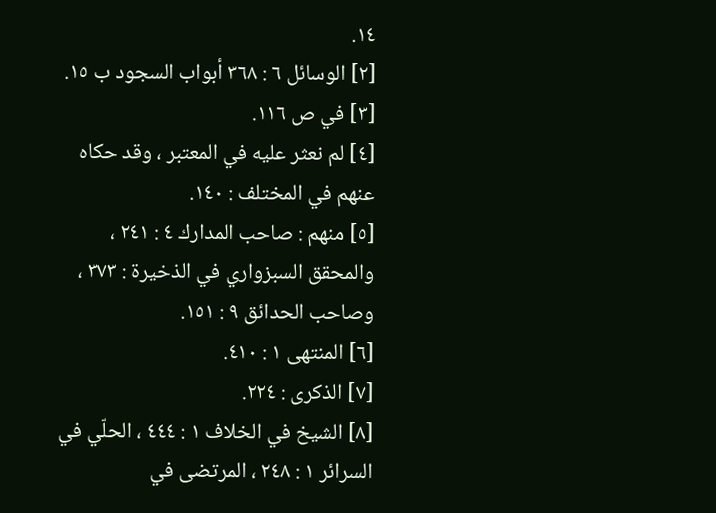١٤.
[٢] الوسائل ٦ : ٣٦٨ أبواب السجود ب ١٥.
[٣] في ص ١١٦.
[٤] لم نعثر عليه في المعتبر ، وقد حكاه عنهم في المختلف : ١٤٠.
[٥] منهم : صاحب المدارك ٤ : ٢٤١ ، والمحقق السبزواري في الذخيرة : ٣٧٣ ، وصاحب الحدائق ٩ : ١٥١.
[٦] المنتهى ١ : ٤١٠.
[٧] الذكرى : ٢٢٤.
[٨] الشيخ في الخلاف ١ : ٤٤٤ ، الحلّي في السرائر ١ : ٢٤٨ ، المرتضى في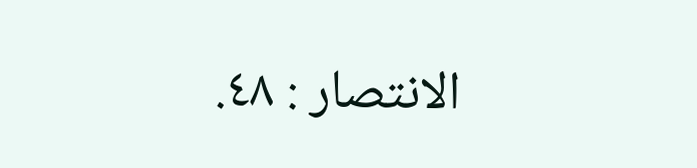الانتصار : ٤٨.